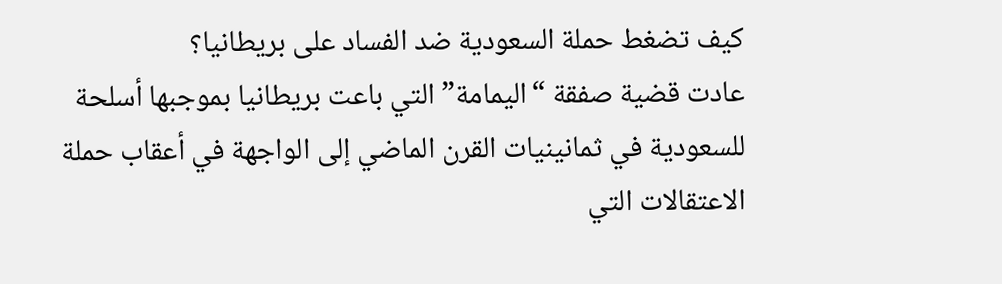كيف تضغط حملة السعودية ضد الفساد على بريطانيا؟
عادت قضية صفقة “اليمامة” التي باعت بريطانيا بموجبها أسلحة للسعودية في ثمانينيات القرن الماضي إلى الواجهة في أعقاب حملة الاعتقالات التي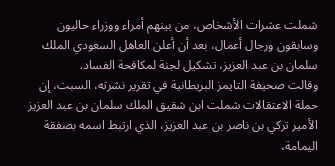شملت عشرات الأشخاص، من بينهم أمراء ووزراء حاليون وسابقون ورجال أعمال، بعد أن أعلن العاهل السعودي الملك سلمان بن عبد العزيز، تشكيل لجنة لمكافحة الفساد.
وقالت صحيفة التايمز البريطانية في تقرير نشرته، السبت، إن حملة الاعتقالات شملت ابن شقيق الملك سلمان بن عبد العزيز الأمير تركي بن ناصر بن عبد العزيز، الذي ارتبط اسمه بصفقة اليمامة،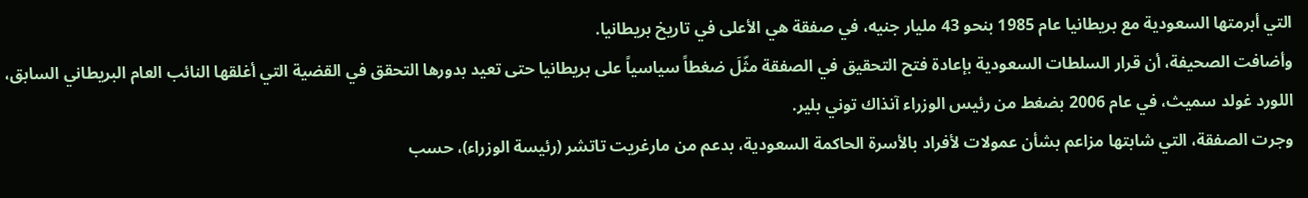التي أبرمتها السعودية مع بريطانيا عام 1985 بنحو 43 مليار جنيه، في صفقة هي الأعلى في تاريخ بريطانيا.
وأضافت الصحيفة، أن قرار السلطات السعودية بإعادة فتح التحقيق في الصفقة مثّلَ ضغطاً سياسياً على بريطانيا حتى تعيد بدورها التحقق في القضية التي أغلقها النائب العام البريطاني السابق، اللورد غولد سميث، في عام 2006 بضغط من رئيس الوزراء آنذاك توني بلير.
وجرت الصفقة، التي شابتها مزاعم بشأن عمولات لأفراد بالأسرة الحاكمة السعودية، بدعم من مارغريت تاتشر (رئيسة الوزراء)، حسب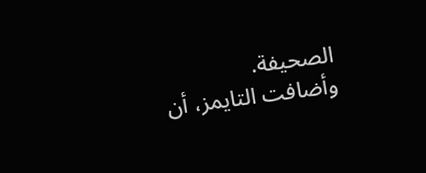الصحيفة.
وأضافت التايمز، أن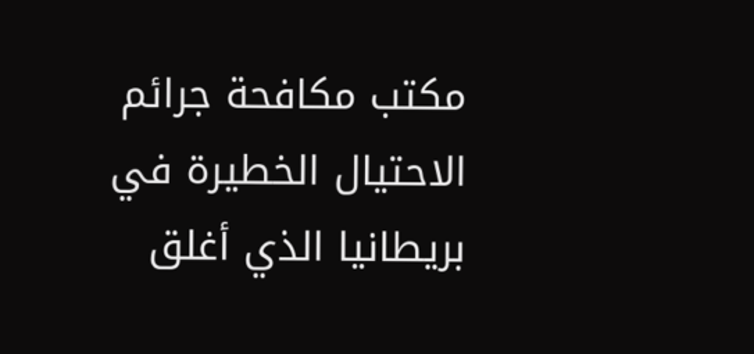مكتب مكافحة جرائم الاحتيال الخطيرة في بريطانيا الذي أغلق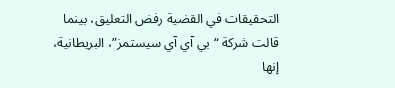التحقيقات في القضية رفض التعليق، بينما قالت شركة “بي آي آي سيستمز”، البريطانية، إنها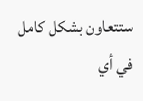ستتعاون بشكل كامل في أي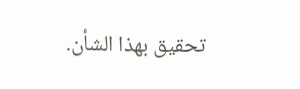تحقيق بهذا الشأن.